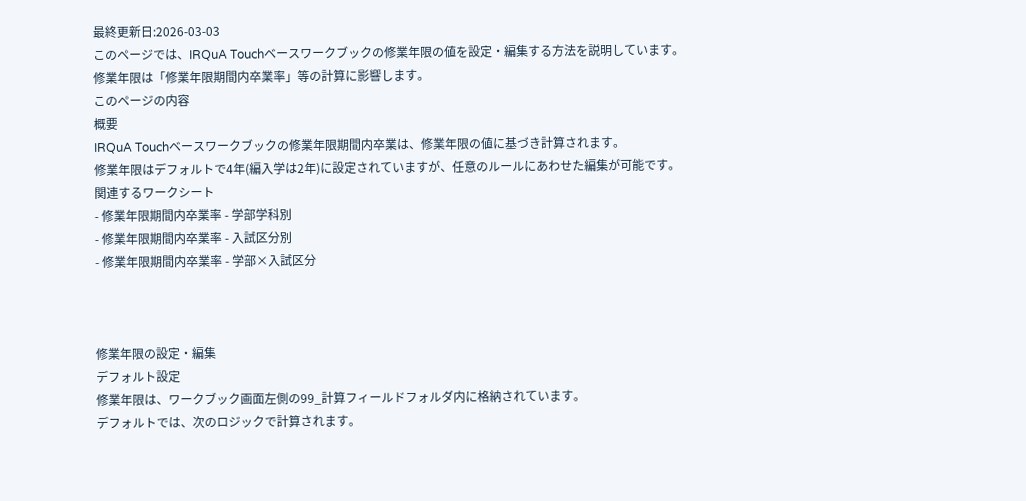最終更新日:2026-03-03
このページでは、IRQuA Touchベースワークブックの修業年限の値を設定・編集する方法を説明しています。
修業年限は「修業年限期間内卒業率」等の計算に影響します。
このページの内容
概要
IRQuA Touchベースワークブックの修業年限期間内卒業は、修業年限の値に基づき計算されます。
修業年限はデフォルトで4年(編入学は2年)に設定されていますが、任意のルールにあわせた編集が可能です。
関連するワークシート
- 修業年限期間内卒業率 - 学部学科別
- 修業年限期間内卒業率 - 入試区分別
- 修業年限期間内卒業率 - 学部×入試区分



修業年限の設定・編集
デフォルト設定
修業年限は、ワークブック画面左側の99_計算フィールドフォルダ内に格納されています。
デフォルトでは、次のロジックで計算されます。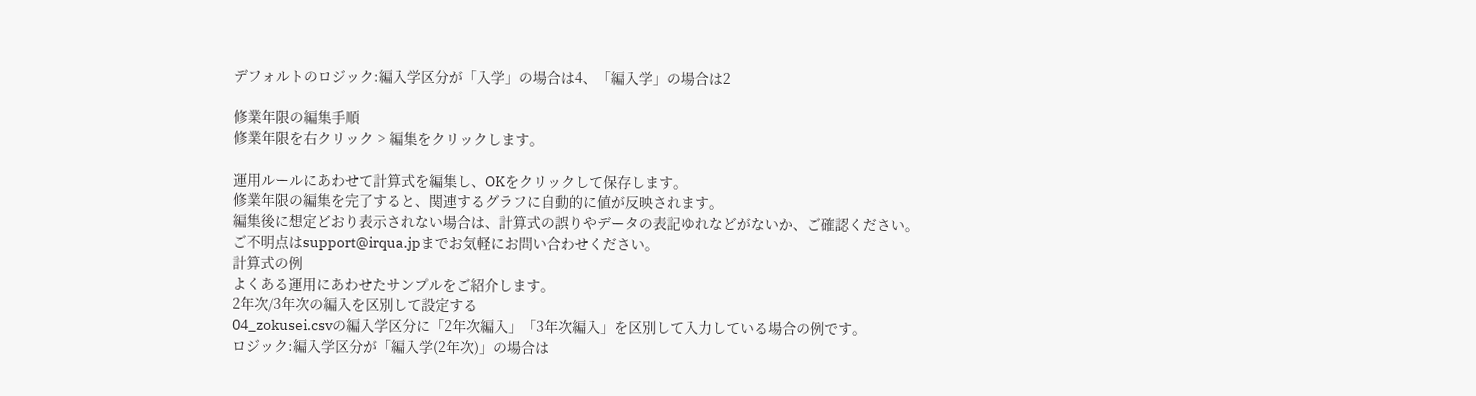デフォルトのロジック:編入学区分が「入学」の場合は4、「編入学」の場合は2

修業年限の編集手順
修業年限を右クリック > 編集をクリックします。

運用ルールにあわせて計算式を編集し、OKをクリックして保存します。
修業年限の編集を完了すると、関連するグラフに自動的に値が反映されます。
編集後に想定どおり表示されない場合は、計算式の誤りやデータの表記ゆれなどがないか、ご確認ください。
ご不明点はsupport@irqua.jpまでお気軽にお問い合わせください。
計算式の例
よくある運用にあわせたサンプルをご紹介します。
2年次/3年次の編入を区別して設定する
04_zokusei.csvの編入学区分に「2年次編入」「3年次編入」を区別して入力している場合の例です。
ロジック:編入学区分が「編入学(2年次)」の場合は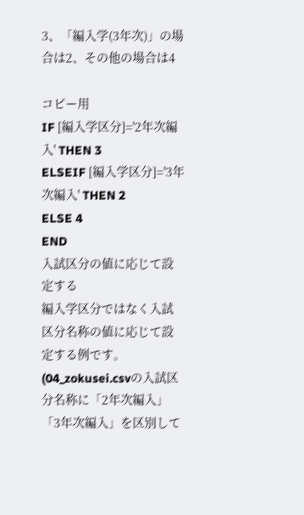3、「編入学(3年次)」の場合は2、その他の場合は4

コピー用
IF [編入学区分]='2年次編入' THEN 3
ELSEIF [編入学区分]='3年次編入' THEN 2
ELSE 4
END
入試区分の値に応じて設定する
編入学区分ではなく入試区分名称の値に応じて設定する例です。
(04_zokusei.csvの入試区分名称に「2年次編入」「3年次編入」を区別して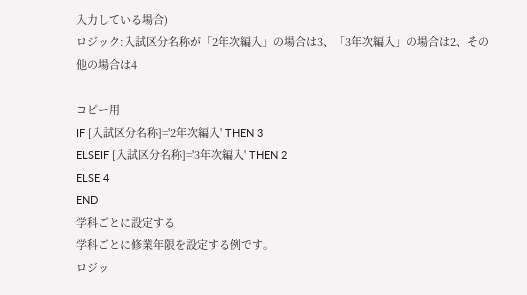入力している場合)
ロジック:入試区分名称が「2年次編入」の場合は3、「3年次編入」の場合は2、その他の場合は4

コピー用
IF [入試区分名称]='2年次編入' THEN 3
ELSEIF [入試区分名称]='3年次編入' THEN 2
ELSE 4
END
学科ごとに設定する
学科ごとに修業年限を設定する例です。
ロジッ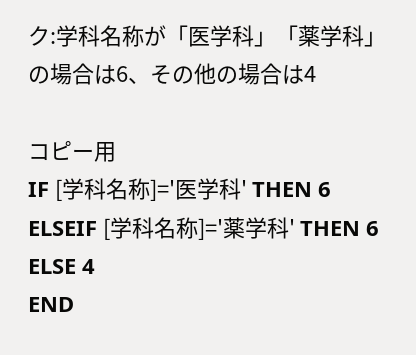ク:学科名称が「医学科」「薬学科」の場合は6、その他の場合は4

コピー用
IF [学科名称]='医学科' THEN 6
ELSEIF [学科名称]='薬学科' THEN 6
ELSE 4
END